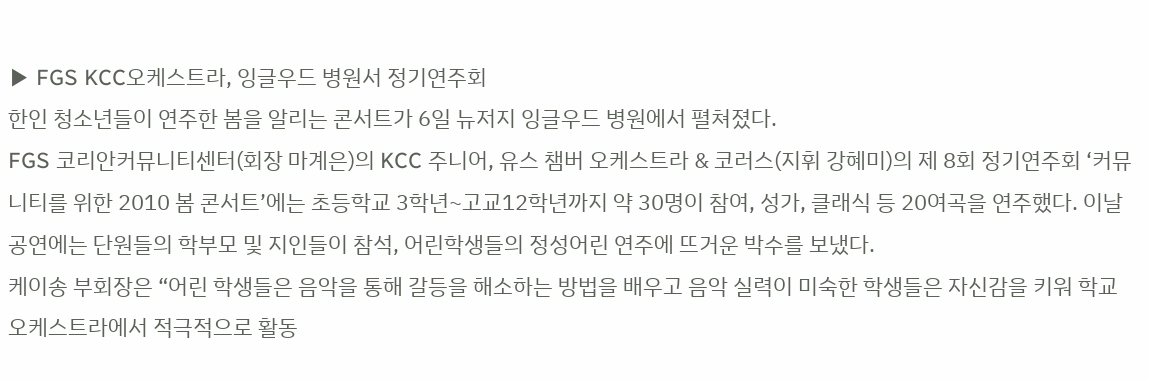▶ FGS KCC오케스트라, 잉글우드 병원서 정기연주회
한인 청소년들이 연주한 봄을 알리는 콘서트가 6일 뉴저지 잉글우드 병원에서 펼쳐졌다.
FGS 코리안커뮤니티센터(회장 마계은)의 KCC 주니어, 유스 챔버 오케스트라 & 코러스(지휘 강혜미)의 제 8회 정기연주회 ‘커뮤니티를 위한 2010 봄 콘서트’에는 초등학교 3학년~고교12학년까지 약 30명이 참여, 성가, 클래식 등 20여곡을 연주했다. 이날 공연에는 단원들의 학부모 및 지인들이 참석, 어린학생들의 정성어린 연주에 뜨거운 박수를 보냈다.
케이송 부회장은 “어린 학생들은 음악을 통해 갈등을 해소하는 방법을 배우고 음악 실력이 미숙한 학생들은 자신감을 키워 학교 오케스트라에서 적극적으로 활동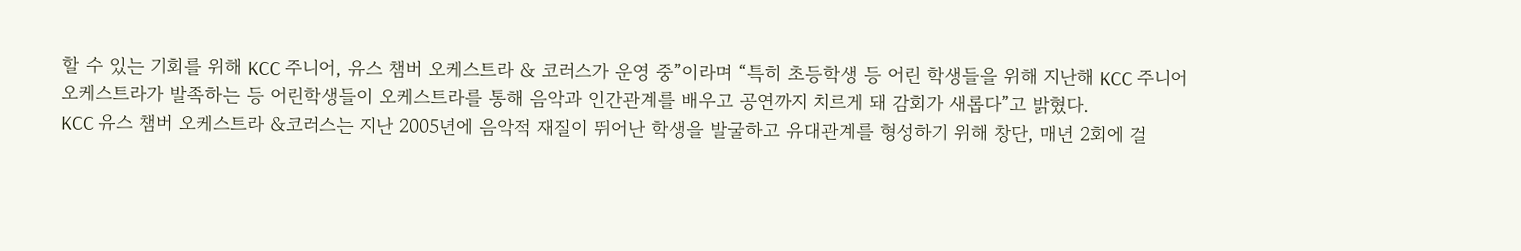할 수 있는 기회를 위해 KCC 주니어, 유스 챔버 오케스트라 & 코러스가 운영 중”이라며 “특히 초등학생 등 어린 학생들을 위해 지난해 KCC 주니어 오케스트라가 발족하는 등 어린학생들이 오케스트라를 통해 음악과 인간관계를 배우고 공연까지 치르게 돼 감회가 새롭다”고 밝혔다.
KCC 유스 챔버 오케스트라 &코러스는 지난 2005년에 음악적 재질이 뛰어난 학생을 발굴하고 유대관계를 형성하기 위해 창단, 매년 2회에 걸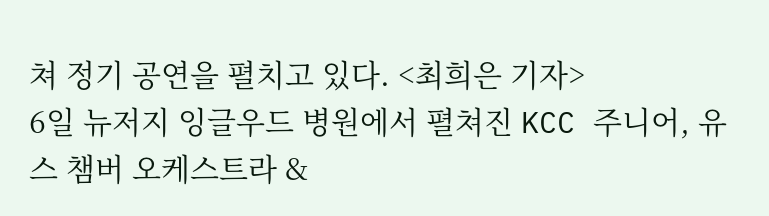쳐 정기 공연을 펼치고 있다. <최희은 기자>
6일 뉴저지 잉글우드 병원에서 펼쳐진 KCC 주니어, 유스 챔버 오케스트라 &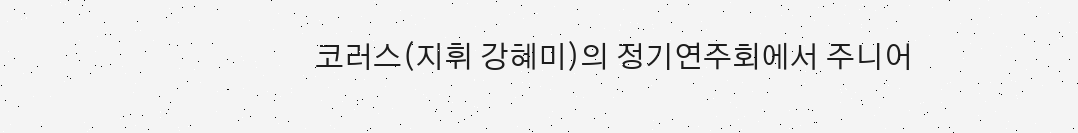코러스(지휘 강혜미)의 정기연주회에서 주니어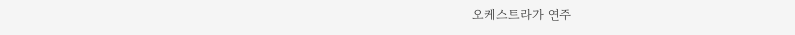오케스트라가 연주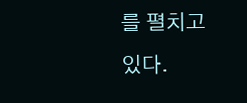를 펼치고 있다.